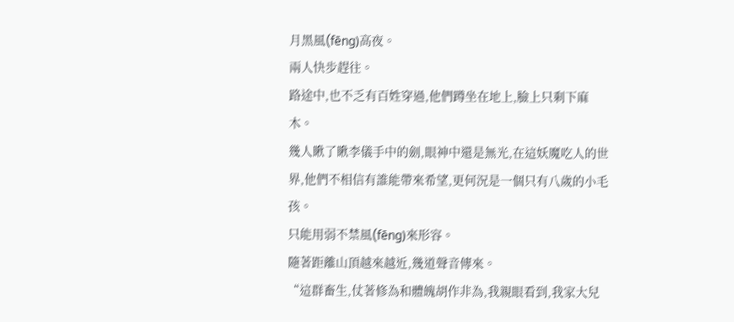月黑風(fēng)高夜。
兩人快步趕往。
路途中,也不乏有百姓穿過,他們蹲坐在地上,臉上只剩下麻木。
幾人瞅了瞅李儀手中的劍,眼神中還是無光,在這妖魔吃人的世界,他們不相信有誰能帶來希望,更何況是一個只有八歲的小毛孩。
只能用弱不禁風(fēng)來形容。
隨著距離山頂越來越近,幾道聲音傳來。
“這群畜生,仗著修為和體魄胡作非為,我親眼看到,我家大兒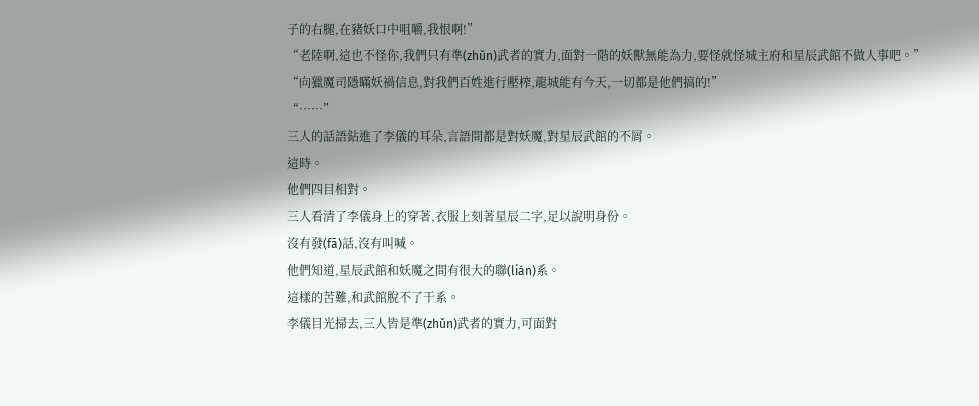子的右腿,在豬妖口中咀嚼,我恨啊!”
“老陸啊,這也不怪你,我們只有準(zhǔn)武者的實力,面對一階的妖獸無能為力,要怪就怪城主府和星辰武館不做人事吧。”
“向獵魔司隱瞞妖禍信息,對我們百姓進行壓榨,龍城能有今天,一切都是他們搞的!”
“……”
三人的話語鉆進了李儀的耳朵,言語間都是對妖魔,對星辰武館的不屑。
這時。
他們四目相對。
三人看清了李儀身上的穿著,衣服上刻著星辰二字,足以說明身份。
沒有發(fā)話,沒有叫喊。
他們知道,星辰武館和妖魔之間有很大的聯(lián)系。
這樣的苦難,和武館脫不了干系。
李儀目光掃去,三人皆是準(zhǔn)武者的實力,可面對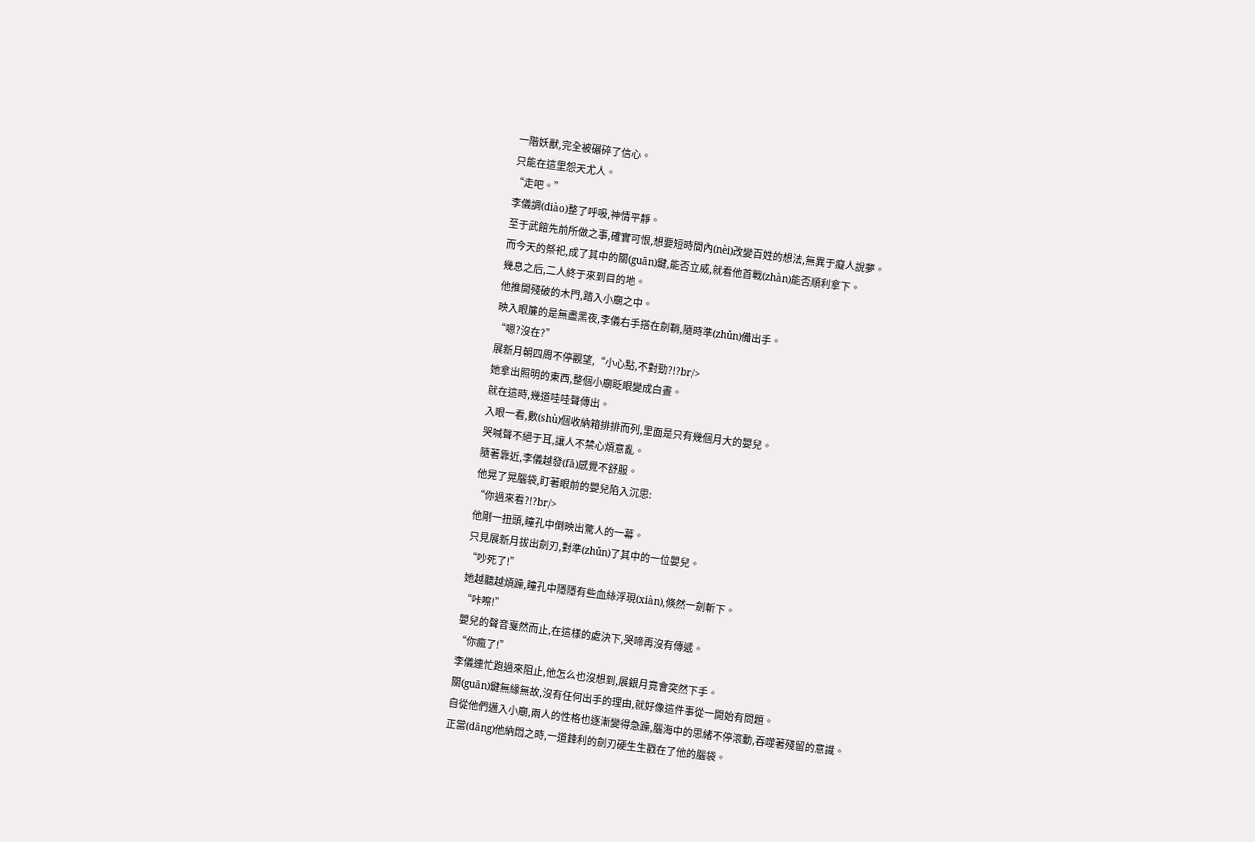一階妖獸,完全被碾碎了信心。
只能在這里怨天尤人。
“走吧。”
李儀調(diào)整了呼吸,神情平靜。
至于武館先前所做之事,確實可恨,想要短時間內(nèi)改變百姓的想法,無異于癡人說夢。
而今天的祭祀,成了其中的關(guān)鍵,能否立威,就看他首戰(zhàn)能否順利拿下。
幾息之后,二人終于來到目的地。
他推開殘破的木門,踏入小廟之中。
映入眼簾的是無盡黑夜,李儀右手搭在劍鞘,隨時準(zhǔn)備出手。
“嗯?沒在?”
展新月朝四周不停觀望,“小心點,不對勁?!?br/>
她拿出照明的東西,整個小廟眨眼變成白晝。
就在這時,幾道哇哇聲傳出。
入眼一看,數(shù)個收納箱排排而列,里面是只有幾個月大的嬰兒。
哭喊聲不絕于耳,讓人不禁心煩意亂。
隨著靠近,李儀越發(fā)感覺不舒服。
他晃了晃腦袋,盯著眼前的嬰兒陷入沉思:
“你過來看?!?br/>
他剛一扭頭,瞳孔中倒映出驚人的一幕。
只見展新月拔出劍刃,對準(zhǔn)了其中的一位嬰兒。
“吵死了!”
她越聽越煩躁,瞳孔中隱隱有些血絲浮現(xiàn),倏然一劍斬下。
“咔嚓!”
嬰兒的聲音戛然而止,在這樣的處決下,哭啼再沒有傳遞。
“你瘋了!”
李儀連忙跑過來阻止,他怎么也沒想到,展銀月竟會突然下手。
關(guān)鍵無緣無故,沒有任何出手的理由,就好像這件事從一開始有問題。
自從他們邁入小廟,兩人的性格也逐漸變得急躁,腦海中的思緒不停滾動,吞噬著殘留的意識。
正當(dāng)他納悶之時,一道鋒利的劍刃硬生生戳在了他的腦袋。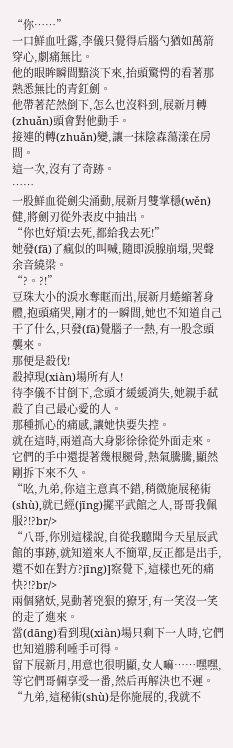“你……”
一口鮮血吐露,李儀只覺得后腦勺猶如萬箭穿心,劇痛無比。
他的眼眸瞬間黯淡下來,抬頭驚愕的看著那熟悉無比的青釭劍。
他帶著茫然倒下,怎么也沒料到,展新月轉(zhuǎn)頭會對他動手。
接連的轉(zhuǎn)變,讓一抹陰森蕩漾在房間。
這一次,沒有了奇跡。
……
一股鮮血從劍尖涌動,展新月雙掌穩(wěn)健,將劍刃從外表皮中抽出。
“你也好煩!去死,都給我去死!”
她發(fā)了瘋似的叫喊,隨即淚腺崩塌,哭聲余音繞梁。
“?。?!”
豆珠大小的淚水奪眶而出,展新月蜷縮著身體,抱頭痛哭,剛才的一瞬間,她也不知道自己干了什么,只發(fā)覺腦子一熱,有一股念頭襲來。
那便是殺伐!
殺掉現(xiàn)場所有人!
待李儀不甘倒下,念頭才緩緩消失,她親手弒殺了自己最心愛的人。
那種抓心的痛感,讓她快要失控。
就在這時,兩道高大身影徐徐從外面走來。
它們的手中還提著幾根腿骨,熱氣騰騰,顯然剛拆下來不久。
“吆,九弟,你這主意真不錯,稍微施展秘術(shù),就已經(jīng)擺平武館之人,哥哥我佩服?!?br/>
“八哥,你別這樣說,自從我聽聞今天星辰武館的事跡,就知道來人不簡單,反正都是出手,還不如在對方?jīng)]察覺下,這樣也死的痛快?!?br/>
兩個豬妖,晃動著兇狠的獠牙,有一笑沒一笑的走了進來。
當(dāng)看到現(xiàn)場只剩下一人時,它們也知道勝利唾手可得。
留下展新月,用意也很明顯,女人嘛……嘿嘿,等它們哥倆享受一番,然后再解決也不遲。
“九弟,這秘術(shù)是你施展的,我就不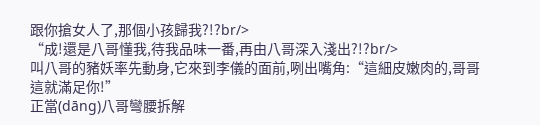跟你搶女人了,那個小孩歸我?!?br/>
“成!還是八哥懂我,待我品味一番,再由八哥深入淺出?!?br/>
叫八哥的豬妖率先動身,它來到李儀的面前,咧出嘴角:“這細皮嫩肉的,哥哥這就滿足你!”
正當(dāng)八哥彎腰拆解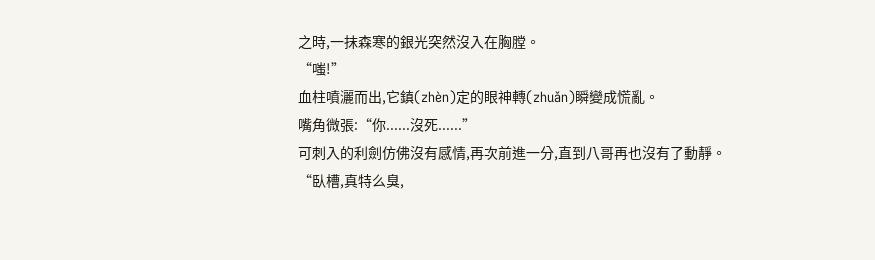之時,一抹森寒的銀光突然沒入在胸膛。
“嗤!”
血柱噴灑而出,它鎮(zhèn)定的眼神轉(zhuǎn)瞬變成慌亂。
嘴角微張:“你......沒死......”
可刺入的利劍仿佛沒有感情,再次前進一分,直到八哥再也沒有了動靜。
“臥槽,真特么臭,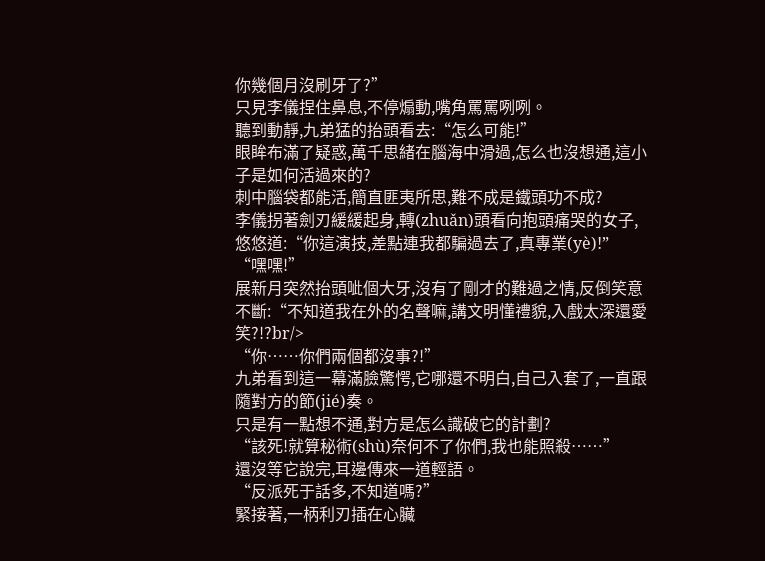你幾個月沒刷牙了?”
只見李儀捏住鼻息,不停煽動,嘴角罵罵咧咧。
聽到動靜,九弟猛的抬頭看去:“怎么可能!”
眼眸布滿了疑惑,萬千思緒在腦海中滑過,怎么也沒想通,這小子是如何活過來的?
刺中腦袋都能活,簡直匪夷所思,難不成是鐵頭功不成?
李儀拐著劍刃緩緩起身,轉(zhuǎn)頭看向抱頭痛哭的女子,悠悠道:“你這演技,差點連我都騙過去了,真專業(yè)!”
“嘿嘿!”
展新月突然抬頭呲個大牙,沒有了剛才的難過之情,反倒笑意不斷:“不知道我在外的名聲嘛,講文明懂禮貌,入戲太深還愛笑?!?br/>
“你……你們兩個都沒事?!”
九弟看到這一幕滿臉驚愕,它哪還不明白,自己入套了,一直跟隨對方的節(jié)奏。
只是有一點想不通,對方是怎么識破它的計劃?
“該死!就算秘術(shù)奈何不了你們,我也能照殺……”
還沒等它說完,耳邊傳來一道輕語。
“反派死于話多,不知道嗎?”
緊接著,一柄利刃插在心臟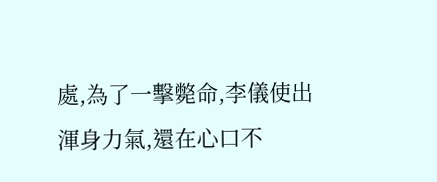處,為了一擊斃命,李儀使出渾身力氣,還在心口不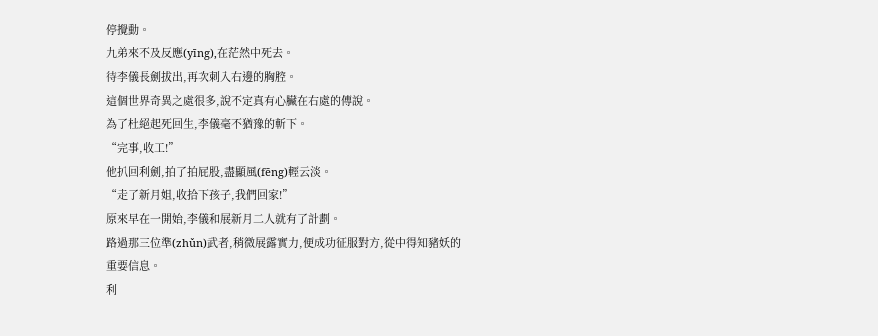停攪動。
九弟來不及反應(yīng),在茫然中死去。
待李儀長劍拔出,再次刺入右邊的胸腔。
這個世界奇異之處很多,說不定真有心臟在右處的傳說。
為了杜絕起死回生,李儀毫不猶豫的斬下。
“完事,收工!”
他扒回利劍,拍了拍屁股,盡顯風(fēng)輕云淡。
“走了新月姐,收拾下孩子,我們回家!”
原來早在一開始,李儀和展新月二人就有了計劃。
路過那三位準(zhǔn)武者,稍微展露實力,便成功征服對方,從中得知豬妖的重要信息。
利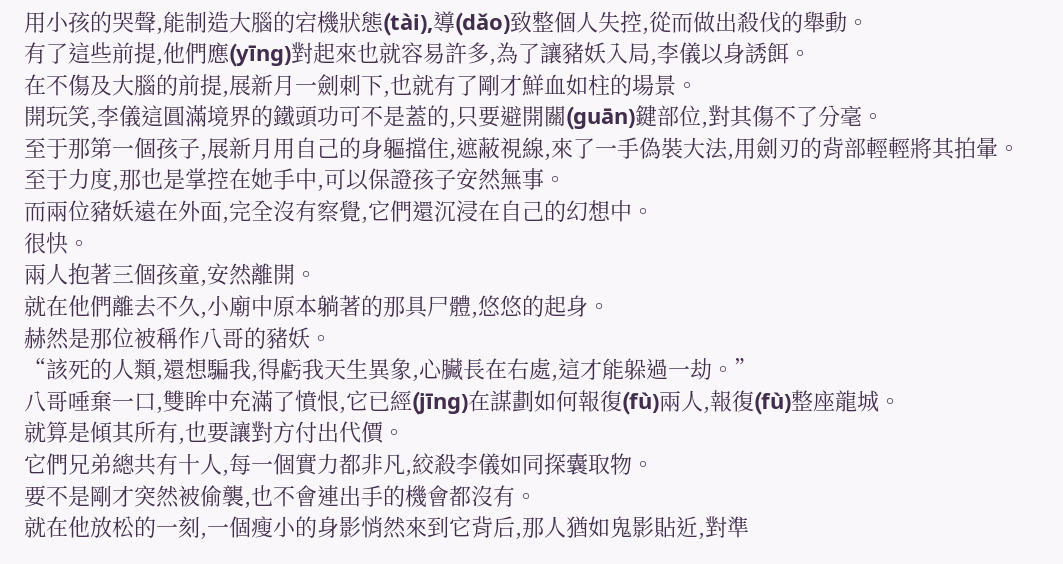用小孩的哭聲,能制造大腦的宕機狀態(tài),導(dǎo)致整個人失控,從而做出殺伐的舉動。
有了這些前提,他們應(yīng)對起來也就容易許多,為了讓豬妖入局,李儀以身誘餌。
在不傷及大腦的前提,展新月一劍刺下,也就有了剛才鮮血如柱的場景。
開玩笑,李儀這圓滿境界的鐵頭功可不是蓋的,只要避開關(guān)鍵部位,對其傷不了分毫。
至于那第一個孩子,展新月用自己的身軀擋住,遮蔽視線,來了一手偽裝大法,用劍刃的背部輕輕將其拍暈。
至于力度,那也是掌控在她手中,可以保證孩子安然無事。
而兩位豬妖遠在外面,完全沒有察覺,它們還沉浸在自己的幻想中。
很快。
兩人抱著三個孩童,安然離開。
就在他們離去不久,小廟中原本躺著的那具尸體,悠悠的起身。
赫然是那位被稱作八哥的豬妖。
“該死的人類,還想騙我,得虧我天生異象,心臟長在右處,這才能躲過一劫。”
八哥唾棄一口,雙眸中充滿了憤恨,它已經(jīng)在謀劃如何報復(fù)兩人,報復(fù)整座龍城。
就算是傾其所有,也要讓對方付出代價。
它們兄弟總共有十人,每一個實力都非凡,絞殺李儀如同探囊取物。
要不是剛才突然被偷襲,也不會連出手的機會都沒有。
就在他放松的一刻,一個瘦小的身影悄然來到它背后,那人猶如鬼影貼近,對準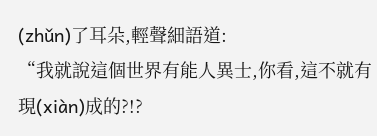(zhǔn)了耳朵,輕聲細語道:
“我就說這個世界有能人異士,你看,這不就有現(xiàn)成的?!?